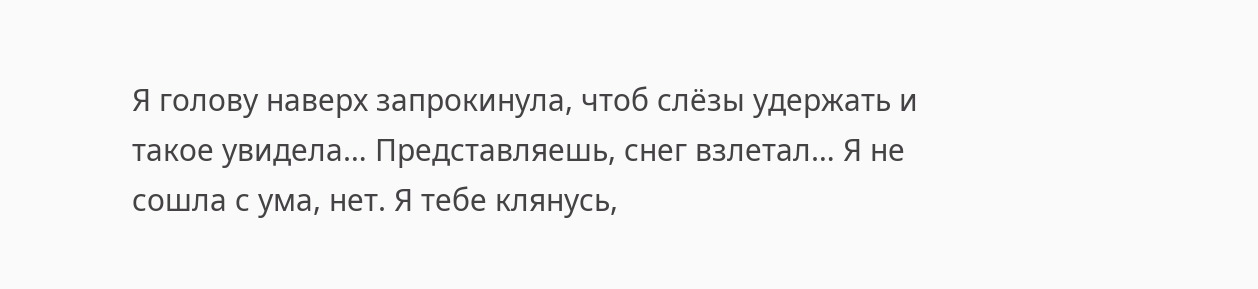Я голову наверх запрокинула, чтоб слёзы удержать и такое увидела… Представляешь, снег взлетал… Я не сошла с ума, нет. Я тебе клянусь,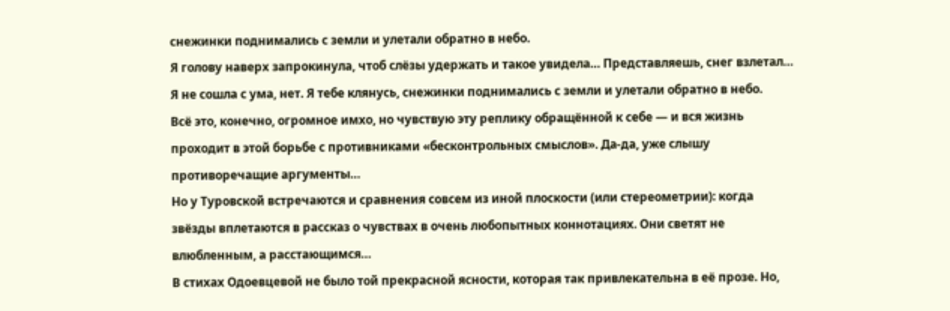снежинки поднимались с земли и улетали обратно в небо.
Я голову наверх запрокинула, чтоб слёзы удержать и такое увидела… Представляешь, снег взлетал… Я не сошла с ума, нет. Я тебе клянусь, снежинки поднимались с земли и улетали обратно в небо.
Всё это, конечно, огромное имхо, но чувствую эту реплику обращённой к себе — и вся жизнь проходит в этой борьбе с противниками «бесконтрольных смыслов». Да-да, уже слышу противоречащие аргументы…
Но у Туровской встречаются и сравнения совсем из иной плоскости (или стереометрии): когда звёзды вплетаются в рассказ о чувствах в очень любопытных коннотациях. Они светят не влюбленным, а расстающимся…
В стихах Одоевцевой не было той прекрасной ясности, которая так привлекательна в её прозе. Но,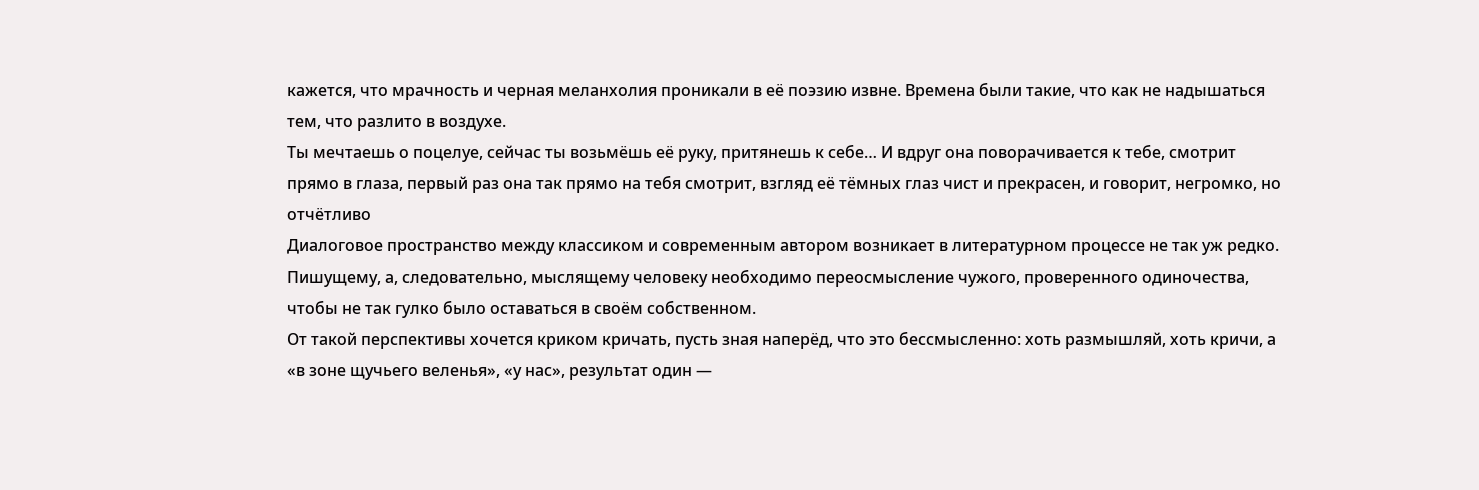кажется, что мрачность и черная меланхолия проникали в её поэзию извне. Времена были такие, что как не надышаться тем, что разлито в воздухе.
Ты мечтаешь о поцелуе, сейчас ты возьмёшь её руку, притянешь к себе… И вдруг она поворачивается к тебе, смотрит прямо в глаза, первый раз она так прямо на тебя смотрит, взгляд её тёмных глаз чист и прекрасен, и говорит, негромко, но отчётливо
Диалоговое пространство между классиком и современным автором возникает в литературном процессе не так уж редко. Пишущему, а, следовательно, мыслящему человеку необходимо переосмысление чужого, проверенного одиночества, чтобы не так гулко было оставаться в своём собственном.
От такой перспективы хочется криком кричать, пусть зная наперёд, что это бессмысленно: хоть размышляй, хоть кричи, а «в зоне щучьего веленья», «у нас», результат один —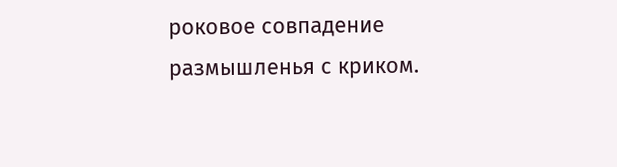роковое совпадение размышленья с криком.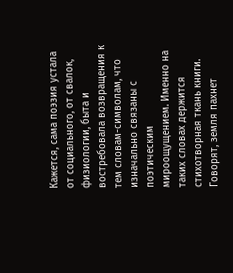Кажется, сама поэзия устала от социального, от свалок, физиологии, быта и востребовала возвращения к тем словам-символам, что изначально связаны с поэтическим мироощущением. Именно на таких словах держится стихотворная ткань книги.
Говорят, земля пахнет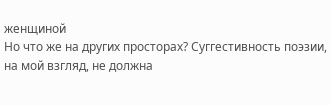женщиной
Но что же на других просторах? Суггестивность поэзии, на мой взгляд, не должна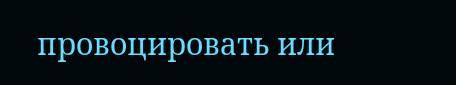провоцировать или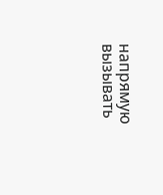напрямую вызывать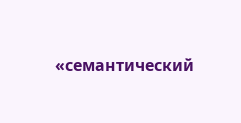«семантический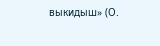выкидыш» (О.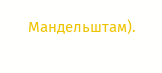Мандельштам).